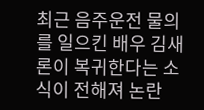최근 음주운전 물의를 일으킨 배우 김새론이 복귀한다는 소식이 전해져 논란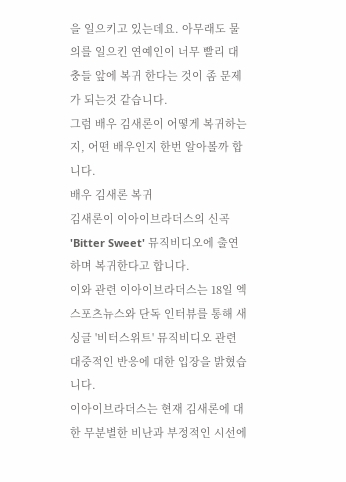을 일으키고 있는데요. 아무래도 물의를 일으킨 연예인이 너무 빨리 대충들 앞에 복귀 한다는 것이 좀 문제가 되는것 같습니다.
그럼 배우 김새론이 어떻게 복귀하는 지, 어떤 배우인지 한번 알아볼까 합니다.
배우 김새론 복귀
김새론이 이아이브라더스의 신곡 'Bitter Sweet' 뮤직비디오에 출연하며 복귀한다고 합니다.
이와 관련 이아이브라더스는 18일 엑스포츠뉴스와 단독 인터뷰를 통해 새 싱글 '비터스위트' 뮤직비디오 관련 대중적인 반응에 대한 입장을 밝혔습니다.
이아이브라더스는 현재 김새론에 대한 무분별한 비난과 부정적인 시선에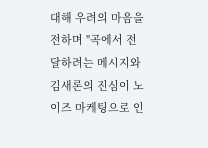대해 우려의 마음을 전하며 "곡에서 전달하려는 메시지와 김새론의 진심이 노이즈 마케팅으로 인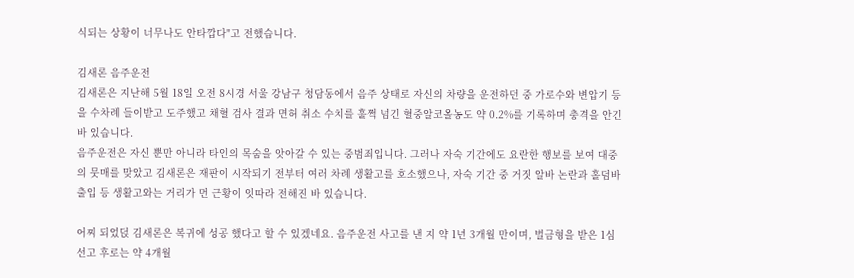식되는 상황이 너무나도 안타깝다"고 전했습니다.

김새론 음주운전
김새론은 지난해 5월 18일 오전 8시경 서울 강남구 청담동에서 음주 상태로 자신의 차량을 운전하던 중 가로수와 변압기 등을 수차례 들이받고 도주했고 채혈 검사 결과 면허 취소 수치를 훌쩍 넘긴 혈중알코올농도 약 0.2%를 기록하며 충격을 안긴 바 있습니다.
음주운전은 자신 뿐만 아니라 타인의 목숨을 앗아갈 수 있는 중범죄입니다. 그러나 자숙 기간에도 요란한 행보를 보여 대중의 뭇매를 맞았고 김새론은 재판이 시작되기 전부터 여러 차례 생활고를 호소했으나, 자숙 기간 중 거짓 알바 논란과 홀덤바 출입 등 생활고와는 거리가 먼 근황이 잇따라 전해진 바 있습니다.

어찌 되었덙 김새론은 복귀에 성공 했다고 할 수 있겠네요. 음주운전 사고를 낸 지 약 1년 3개월 만이며, 벌금형을 받은 1심 선고 후로는 약 4개월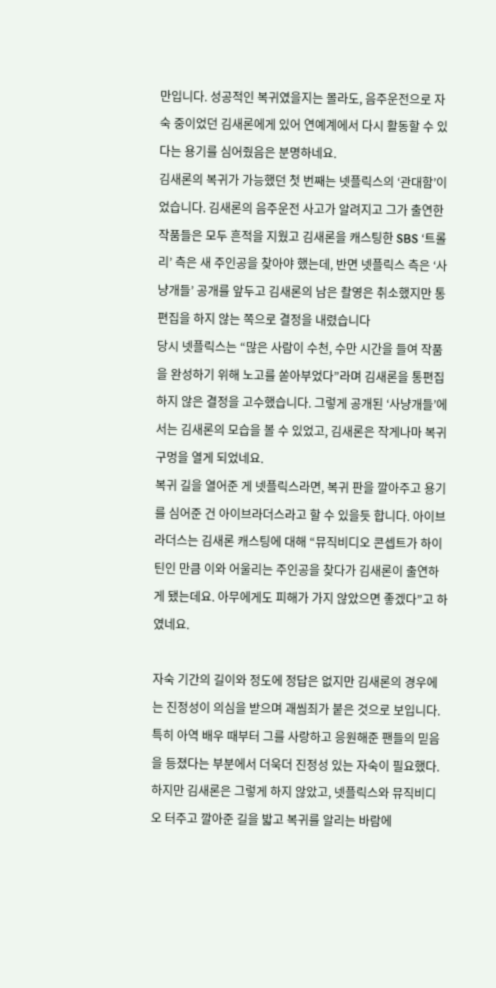만입니다. 성공적인 복귀였을지는 몰라도, 음주운전으로 자숙 중이었던 김새론에게 있어 연예계에서 다시 활동할 수 있다는 용기를 심어줬음은 분명하네요.
김새론의 복귀가 가능했던 첫 번째는 넷플릭스의 ‘관대함’이었습니다. 김새론의 음주운전 사고가 알려지고 그가 출연한 작품들은 모두 흔적을 지웠고 김새론을 캐스팅한 SBS ‘트롤리’ 측은 새 주인공을 찾아야 했는데, 반면 넷플릭스 측은 ‘사냥개들’ 공개를 앞두고 김새론의 남은 촬영은 취소했지만 통편집을 하지 않는 쪽으로 결정을 내렸습니다
당시 넷플릭스는 “많은 사람이 수천, 수만 시간을 들여 작품을 완성하기 위해 노고를 쏟아부었다”라며 김새론을 통편집하지 않은 결정을 고수했습니다. 그렇게 공개된 ‘사냥개들’에서는 김새론의 모습을 볼 수 있었고, 김새론은 작게나마 복귀 구멍을 열게 되었네요.
복귀 길을 열어준 게 넷플릭스라면, 복귀 판을 깔아주고 용기를 심어준 건 아이브라더스라고 할 수 있을듯 합니다. 아이브라더스는 김새론 캐스팅에 대해 “뮤직비디오 콘셉트가 하이틴인 만큼 이와 어울리는 주인공을 찾다가 김새론이 출연하게 됐는데요. 아무에게도 피해가 가지 않았으면 좋겠다”고 하였네요.

자숙 기간의 길이와 정도에 정답은 없지만 김새론의 경우에는 진정성이 의심을 받으며 괘씸죄가 붙은 것으로 보입니다. 특히 아역 배우 때부터 그를 사랑하고 응원해준 팬들의 믿음을 등졌다는 부분에서 더욱더 진정성 있는 자숙이 필요했다. 하지만 김새론은 그렇게 하지 않았고, 넷플릭스와 뮤직비디오 터주고 깔아준 길을 밟고 복귀를 알리는 바람에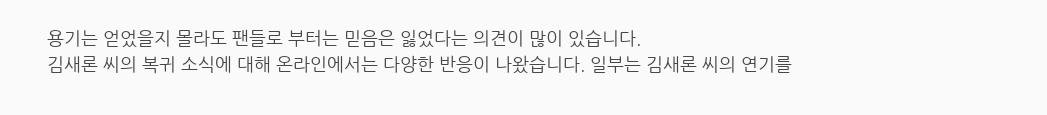용기는 얻었을지 몰라도 팬들로 부터는 믿음은 잃었다는 의견이 많이 있습니다.
김새론 씨의 복귀 소식에 대해 온라인에서는 다양한 반응이 나왔습니다. 일부는 김새론 씨의 연기를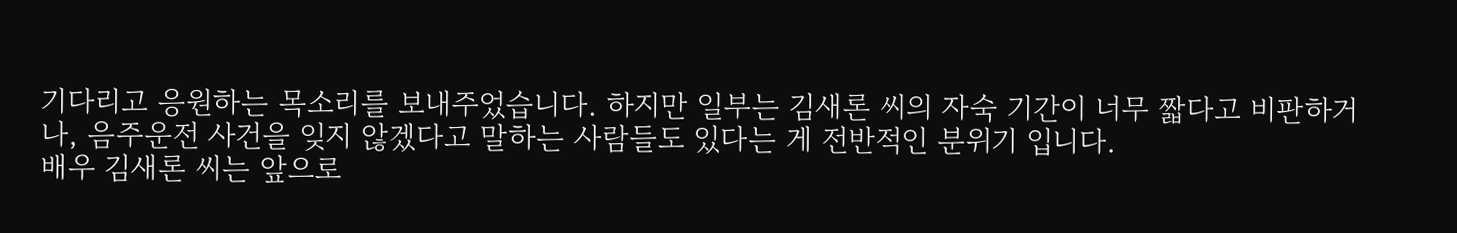기다리고 응원하는 목소리를 보내주었습니다. 하지만 일부는 김새론 씨의 자숙 기간이 너무 짧다고 비판하거나, 음주운전 사건을 잊지 않겠다고 말하는 사람들도 있다는 게 전반적인 분위기 입니다.
배우 김새론 씨는 앞으로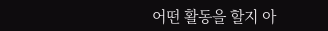어떤 활동을 할지 아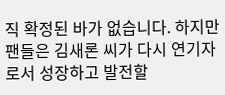직 확정된 바가 없습니다. 하지만 팬들은 김새론 씨가 다시 연기자로서 성장하고 발전할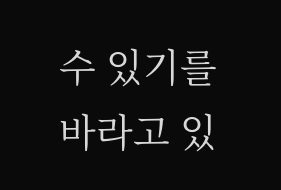수 있기를 바라고 있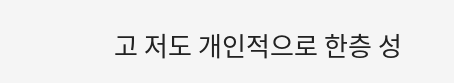고 저도 개인적으로 한층 성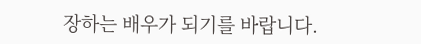장하는 배우가 되기를 바랍니다.